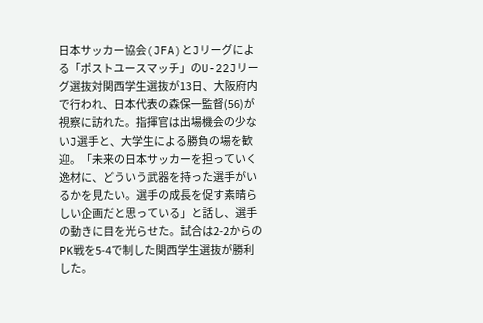日本サッカー協会(JFA)とJリーグによる「ポストユースマッチ」のU-22Jリーグ選抜対関西学生選抜が13日、大阪府内で行われ、日本代表の森保一監督(56)が視察に訪れた。指揮官は出場機会の少ないJ選手と、大学生による勝負の場を歓迎。「未来の日本サッカーを担っていく逸材に、どういう武器を持った選手がいるかを見たい。選手の成長を促す素晴らしい企画だと思っている」と話し、選手の動きに目を光らせた。試合は2-2からのPK戦を5-4で制した関西学生選抜が勝利した。